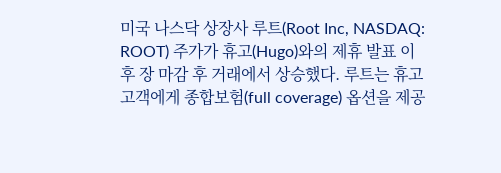미국 나스닥 상장사 루트(Root Inc, NASDAQ: ROOT) 주가가 휴고(Hugo)와의 제휴 발표 이후 장 마감 후 거래에서 상승했다. 루트는 휴고 고객에게 종합보험(full coverage) 옵션을 제공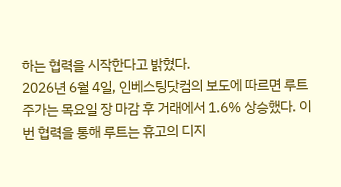하는 협력을 시작한다고 밝혔다.
2026년 6월 4일, 인베스팅닷컴의 보도에 따르면 루트 주가는 목요일 장 마감 후 거래에서 1.6% 상승했다. 이번 협력을 통해 루트는 휴고의 디지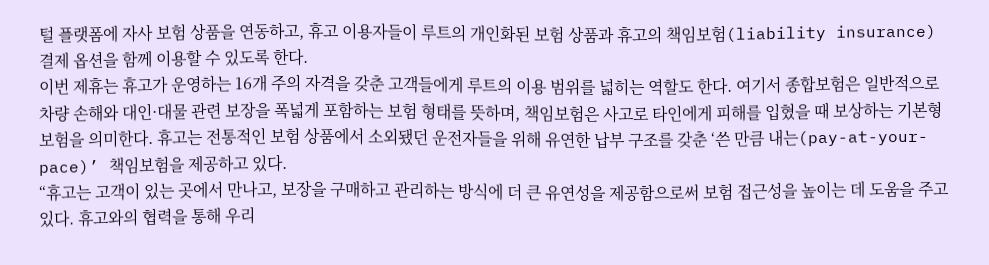털 플랫폼에 자사 보험 상품을 연동하고, 휴고 이용자들이 루트의 개인화된 보험 상품과 휴고의 책임보험(liability insurance) 결제 옵션을 함께 이용할 수 있도록 한다.
이번 제휴는 휴고가 운영하는 16개 주의 자격을 갖춘 고객들에게 루트의 이용 범위를 넓히는 역할도 한다. 여기서 종합보험은 일반적으로 차량 손해와 대인·대물 관련 보장을 폭넓게 포함하는 보험 형태를 뜻하며, 책임보험은 사고로 타인에게 피해를 입혔을 때 보상하는 기본형 보험을 의미한다. 휴고는 전통적인 보험 상품에서 소외됐던 운전자들을 위해 유연한 납부 구조를 갖춘 ‘쓴 만큼 내는(pay-at-your-pace)’ 책임보험을 제공하고 있다.
“휴고는 고객이 있는 곳에서 만나고, 보장을 구매하고 관리하는 방식에 더 큰 유연성을 제공함으로써 보험 접근성을 높이는 데 도움을 주고 있다. 휴고와의 협력을 통해 우리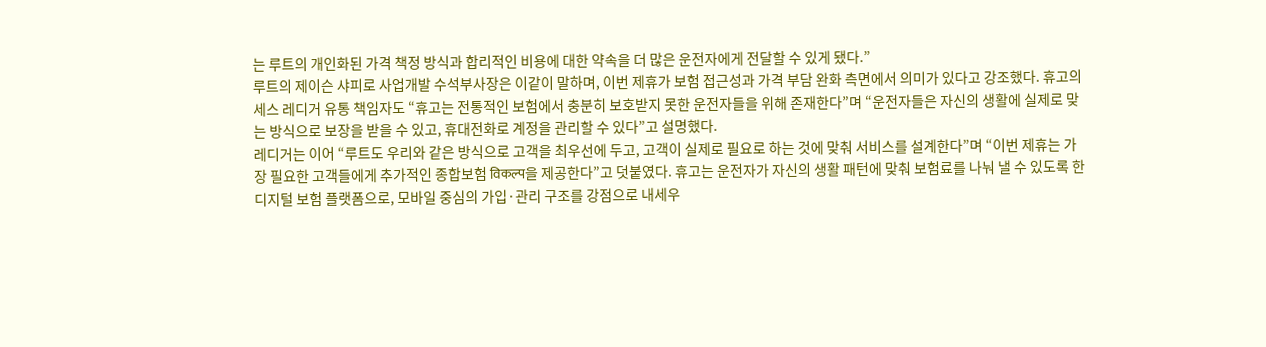는 루트의 개인화된 가격 책정 방식과 합리적인 비용에 대한 약속을 더 많은 운전자에게 전달할 수 있게 됐다.”
루트의 제이슨 샤피로 사업개발 수석부사장은 이같이 말하며, 이번 제휴가 보험 접근성과 가격 부담 완화 측면에서 의미가 있다고 강조했다. 휴고의 세스 레디거 유통 책임자도 “휴고는 전통적인 보험에서 충분히 보호받지 못한 운전자들을 위해 존재한다”며 “운전자들은 자신의 생활에 실제로 맞는 방식으로 보장을 받을 수 있고, 휴대전화로 계정을 관리할 수 있다”고 설명했다.
레디거는 이어 “루트도 우리와 같은 방식으로 고객을 최우선에 두고, 고객이 실제로 필요로 하는 것에 맞춰 서비스를 설계한다”며 “이번 제휴는 가장 필요한 고객들에게 추가적인 종합보험 विकल्प을 제공한다”고 덧붙였다. 휴고는 운전자가 자신의 생활 패턴에 맞춰 보험료를 나눠 낼 수 있도록 한 디지털 보험 플랫폼으로, 모바일 중심의 가입·관리 구조를 강점으로 내세우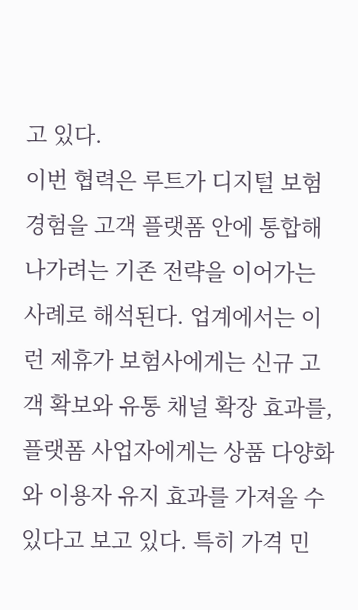고 있다.
이번 협력은 루트가 디지털 보험 경험을 고객 플랫폼 안에 통합해 나가려는 기존 전략을 이어가는 사례로 해석된다. 업계에서는 이런 제휴가 보험사에게는 신규 고객 확보와 유통 채널 확장 효과를, 플랫폼 사업자에게는 상품 다양화와 이용자 유지 효과를 가져올 수 있다고 보고 있다. 특히 가격 민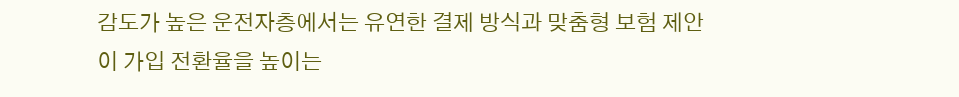감도가 높은 운전자층에서는 유연한 결제 방식과 맞춤형 보험 제안이 가입 전환율을 높이는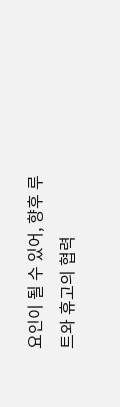요인이 될 수 있어, 향후 루트와 휴고의 협력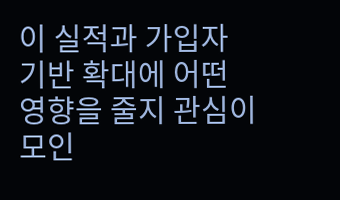이 실적과 가입자 기반 확대에 어떤 영향을 줄지 관심이 모인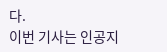다.
이번 기사는 인공지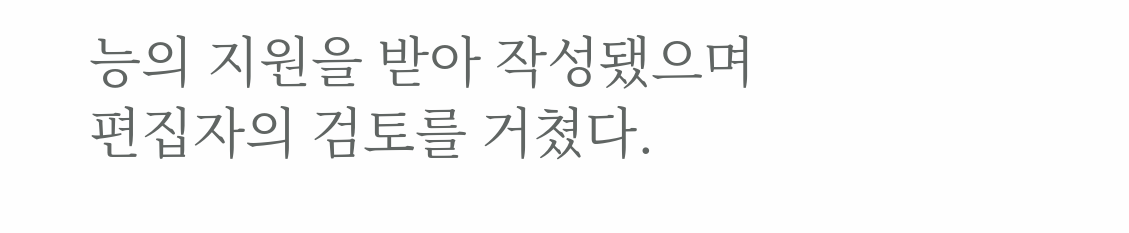능의 지원을 받아 작성됐으며 편집자의 검토를 거쳤다.